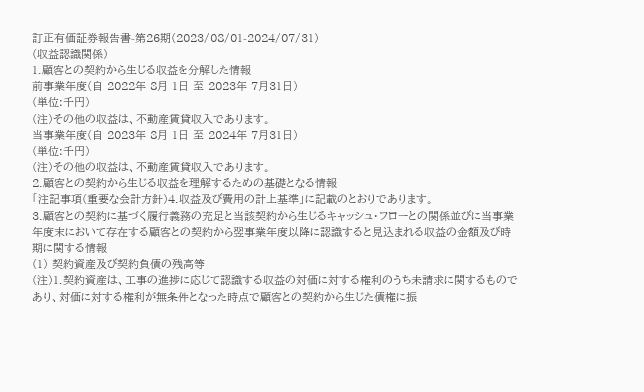訂正有価証券報告書-第26期(2023/08/01-2024/07/31)
(収益認識関係)
1.顧客との契約から生じる収益を分解した情報
前事業年度(自 2022年 8月 1日 至 2023年 7月31日)
(単位:千円)
(注)その他の収益は、不動産賃貸収入であります。
当事業年度(自 2023年 8月 1日 至 2024年 7月31日)
(単位:千円)
(注)その他の収益は、不動産賃貸収入であります。
2.顧客との契約から生じる収益を理解するための基礎となる情報
「注記事項(重要な会計方針)4.収益及び費用の計上基準」に記載のとおりであります。
3.顧客との契約に基づく履行義務の充足と当該契約から生じるキャッシュ・フローとの関係並びに当事業年度末において存在する顧客との契約から翌事業年度以降に認識すると見込まれる収益の金額及び時期に関する情報
(1) 契約資産及び契約負債の残高等
(注)1.契約資産は、工事の進捗に応じて認識する収益の対価に対する権利のうち未請求に関するものであり、対価に対する権利が無条件となった時点で顧客との契約から生じた債権に振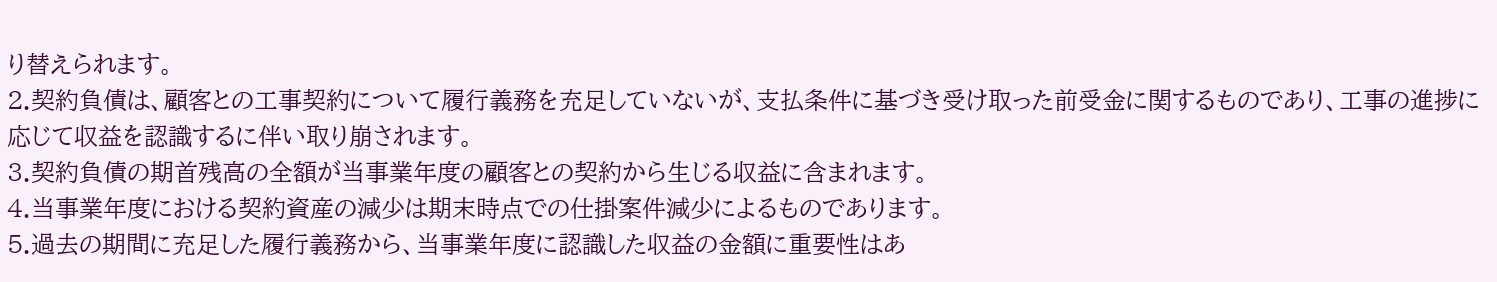り替えられます。
2.契約負債は、顧客との工事契約について履行義務を充足していないが、支払条件に基づき受け取った前受金に関するものであり、工事の進捗に応じて収益を認識するに伴い取り崩されます。
3.契約負債の期首残高の全額が当事業年度の顧客との契約から生じる収益に含まれます。
4.当事業年度における契約資産の減少は期末時点での仕掛案件減少によるものであります。
5.過去の期間に充足した履行義務から、当事業年度に認識した収益の金額に重要性はあ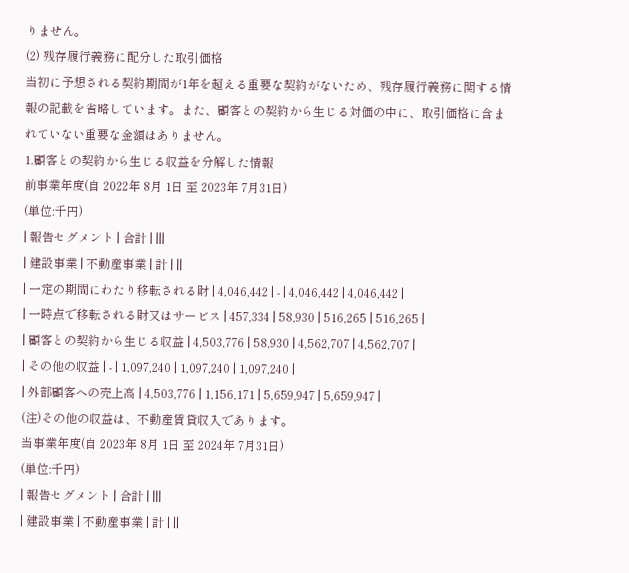りません。
(2) 残存履行義務に配分した取引価格
当初に予想される契約期間が1年を超える重要な契約がないため、残存履行義務に関する情報の記載を省略しています。また、顧客との契約から生じる対価の中に、取引価格に含まれていない重要な金額はありません。
1.顧客との契約から生じる収益を分解した情報
前事業年度(自 2022年 8月 1日 至 2023年 7月31日)
(単位:千円)
| 報告セグメント | 合計 | |||
| 建設事業 | 不動産事業 | 計 | ||
| 一定の期間にわたり移転される財 | 4,046,442 | - | 4,046,442 | 4,046,442 |
| 一時点で移転される財又はサービス | 457,334 | 58,930 | 516,265 | 516,265 |
| 顧客との契約から生じる収益 | 4,503,776 | 58,930 | 4,562,707 | 4,562,707 |
| その他の収益 | - | 1,097,240 | 1,097,240 | 1,097,240 |
| 外部顧客への売上高 | 4,503,776 | 1,156,171 | 5,659,947 | 5,659,947 |
(注)その他の収益は、不動産賃貸収入であります。
当事業年度(自 2023年 8月 1日 至 2024年 7月31日)
(単位:千円)
| 報告セグメント | 合計 | |||
| 建設事業 | 不動産事業 | 計 | ||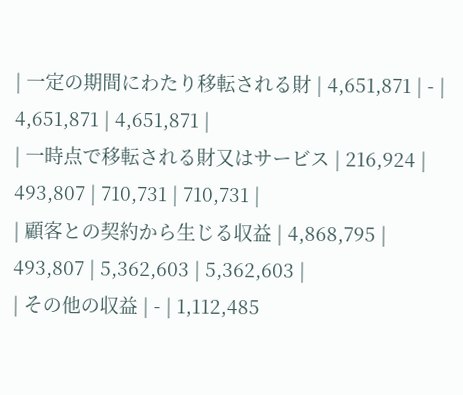| 一定の期間にわたり移転される財 | 4,651,871 | - | 4,651,871 | 4,651,871 |
| 一時点で移転される財又はサービス | 216,924 | 493,807 | 710,731 | 710,731 |
| 顧客との契約から生じる収益 | 4,868,795 | 493,807 | 5,362,603 | 5,362,603 |
| その他の収益 | - | 1,112,485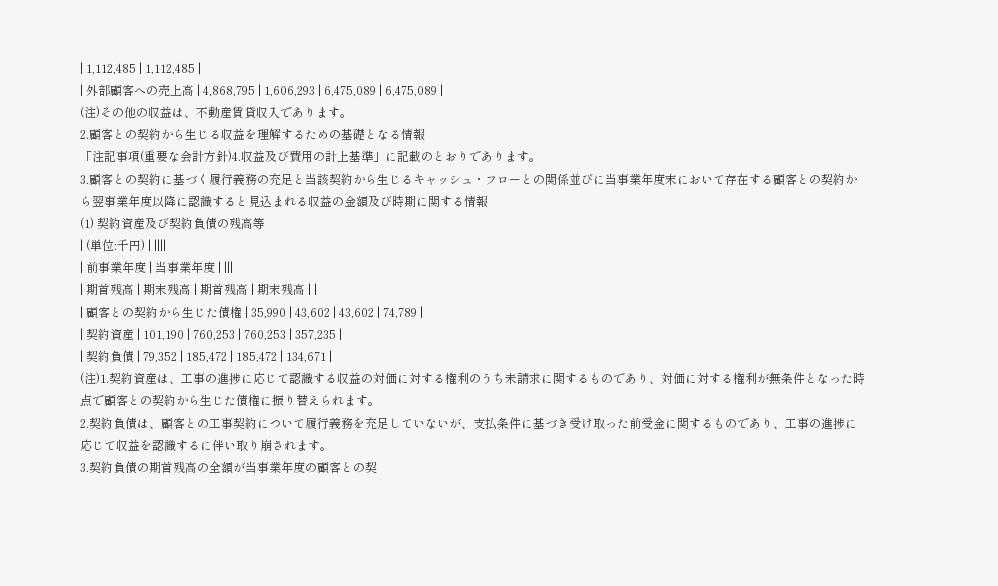| 1,112,485 | 1,112,485 |
| 外部顧客への売上高 | 4,868,795 | 1,606,293 | 6,475,089 | 6,475,089 |
(注)その他の収益は、不動産賃貸収入であります。
2.顧客との契約から生じる収益を理解するための基礎となる情報
「注記事項(重要な会計方針)4.収益及び費用の計上基準」に記載のとおりであります。
3.顧客との契約に基づく履行義務の充足と当該契約から生じるキャッシュ・フローとの関係並びに当事業年度末において存在する顧客との契約から翌事業年度以降に認識すると見込まれる収益の金額及び時期に関する情報
(1) 契約資産及び契約負債の残高等
| (単位:千円) | ||||
| 前事業年度 | 当事業年度 | |||
| 期首残高 | 期末残高 | 期首残高 | 期末残高 | |
| 顧客との契約から生じた債権 | 35,990 | 43,602 | 43,602 | 74,789 |
| 契約資産 | 101,190 | 760,253 | 760,253 | 357,235 |
| 契約負債 | 79,352 | 185,472 | 185,472 | 134,671 |
(注)1.契約資産は、工事の進捗に応じて認識する収益の対価に対する権利のうち未請求に関するものであり、対価に対する権利が無条件となった時点で顧客との契約から生じた債権に振り替えられます。
2.契約負債は、顧客との工事契約について履行義務を充足していないが、支払条件に基づき受け取った前受金に関するものであり、工事の進捗に応じて収益を認識するに伴い取り崩されます。
3.契約負債の期首残高の全額が当事業年度の顧客との契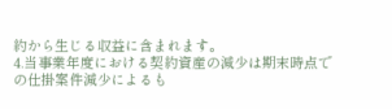約から生じる収益に含まれます。
4.当事業年度における契約資産の減少は期末時点での仕掛案件減少によるも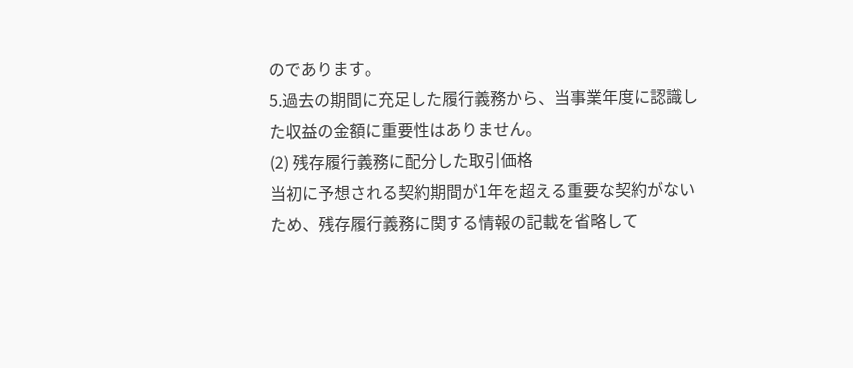のであります。
5.過去の期間に充足した履行義務から、当事業年度に認識した収益の金額に重要性はありません。
(2) 残存履行義務に配分した取引価格
当初に予想される契約期間が1年を超える重要な契約がないため、残存履行義務に関する情報の記載を省略して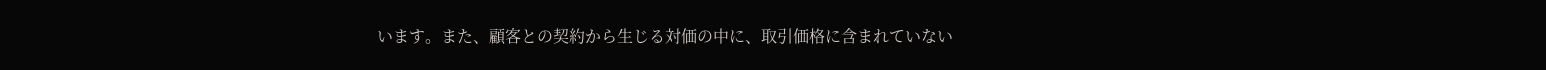います。また、顧客との契約から生じる対価の中に、取引価格に含まれていない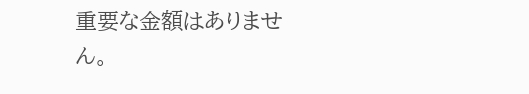重要な金額はありません。